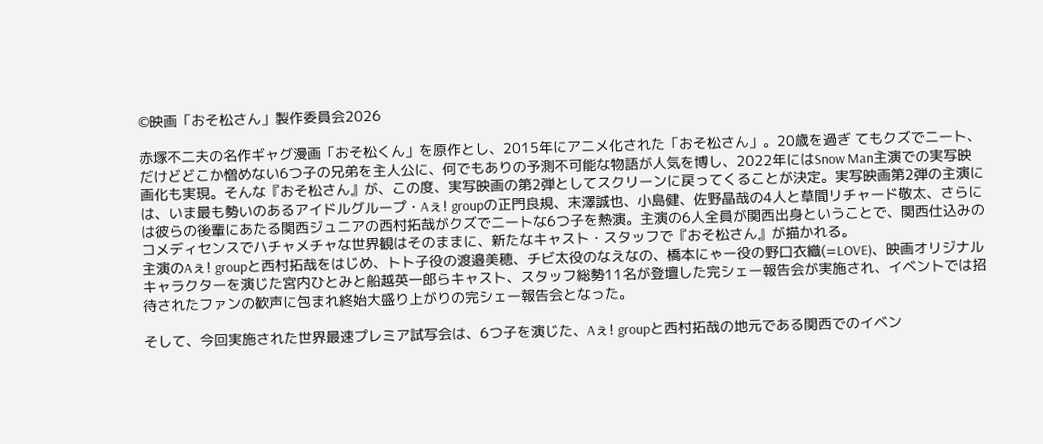©映画「おそ松さん」製作委員会2026

赤塚不二夫の名作ギャグ漫画「おそ松くん」を原作とし、2015年にアニメ化された「おそ松さん」。20歳を過ぎ てもクズでニート、だけどどこか憎めない6つ子の兄弟を主人公に、何でもありの予測不可能な物語が人気を博し、2022年にはSnow Man主演での実写映画化も実現。そんな『おそ松さん』が、この度、実写映画の第2弾としてスクリーンに戻ってくることが決定。実写映画第2弾の主演には、いま最も勢いのあるアイドルグループ・Aぇ! groupの正門良規、末澤誠也、小島健、佐野晶哉の4人と草間リチャード敬太、さらには彼らの後輩にあたる関西ジュニアの西村拓哉がクズでニートな6つ子を熱演。主演の6人全員が関西出身ということで、関西仕込みのコメディセンスでハチャメチャな世界観はそのままに、新たなキャスト・スタッフで『おそ松さん』が描かれる。
主演のAぇ! groupと西村拓哉をはじめ、トト子役の渡邉美穂、チビ太役のなえなの、橋本にゃー役の野口衣織(=LOVE)、映画オリジナルキャラクターを演じた宮内ひとみと船越英一郎らキャスト、スタッフ総勢11名が登壇した完シェー報告会が実施され、イベントでは招待されたファンの歓声に包まれ終始大盛り上がりの完シェー報告会となった。

そして、今回実施された世界最速プレミア試写会は、6つ子を演じた、Aぇ! groupと西村拓哉の地元である関西でのイベン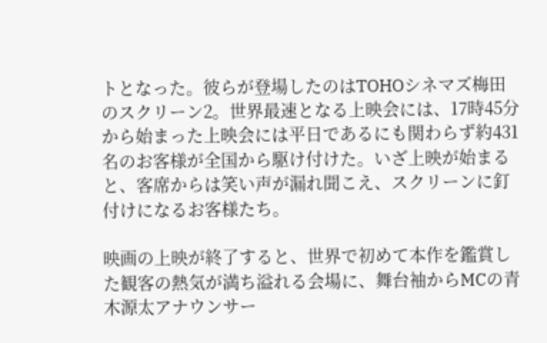トとなった。彼らが登場したのはTOHOシネマズ梅田のスクリーン2。世界最速となる上映会には、17時45分から始まった上映会には平日であるにも関わらず約431名のお客様が全国から駆け付けた。いざ上映が始まると、客席からは笑い声が漏れ聞こえ、スクリーンに釘付けになるお客様たち。

映画の上映が終了すると、世界で初めて本作を鑑賞した観客の熱気が満ち溢れる会場に、舞台袖からMCの青 木源太アナウンサー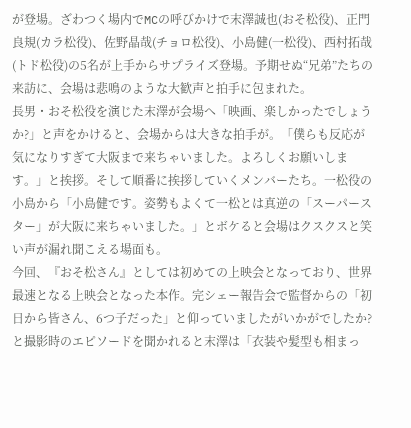が登場。ざわつく場内でMCの呼びかけで末澤誠也(おそ松役)、正門良規(カラ松役)、佐野晶哉(チョロ松役)、小島健(一松役)、西村拓哉(トド松役)の5名が上手からサプライズ登場。予期せぬ“兄弟”たちの来訪に、会場は悲鳴のような大歓声と拍手に包まれた。
長男・おそ松役を演じた末澤が会場へ「映画、楽しかったでしょうか?」と声をかけると、会場からは大きな拍手が。「僕らも反応が気になりすぎて大阪まで来ちゃいました。よろしくお願いします。」と挨拶。そして順番に挨拶していくメンバーたち。一松役の小島から「小島健です。姿勢もよくて一松とは真逆の「スーパースター」が大阪に来ちゃいました。」とボケると会場はクスクスと笑い声が漏れ聞こえる場面も。
今回、『おそ松さん』としては初めての上映会となっており、世界最速となる上映会となった本作。完シェー報告会で監督からの「初日から皆さん、6つ子だった」と仰っていましたがいかがでしたか?と撮影時のエピソードを聞かれると末澤は「衣装や髪型も相まっ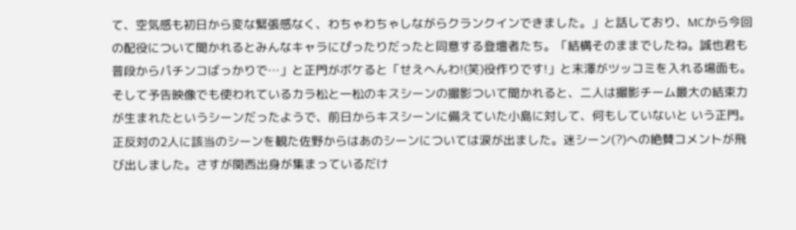て、空気感も初日から変な緊張感なく、わちゃわちゃしながらクランクインできました。」と話しており、MCから今回の配役について聞かれるとみんなキャラにぴったりだったと同意する登壇者たち。「結構そのままでしたね。誠也君も普段からパチンコばっかりで…」と正門がボケると「せえへんわ!(笑)役作りです!」と末澤がツッコミを入れる場面も。
そして予告映像でも使われているカラ松と一松のキスシーンの撮影ついて聞かれると、二人は撮影チーム最大の結束力が生まれたというシーンだったようで、前日からキスシーンに備えていた小島に対して、何もしていないと いう正門。正反対の2人に該当のシーンを観た佐野からはあのシーンについては涙が出ました。迷シーン(?)への絶賛コメントが飛び出しました。さすが関西出身が集まっているだけ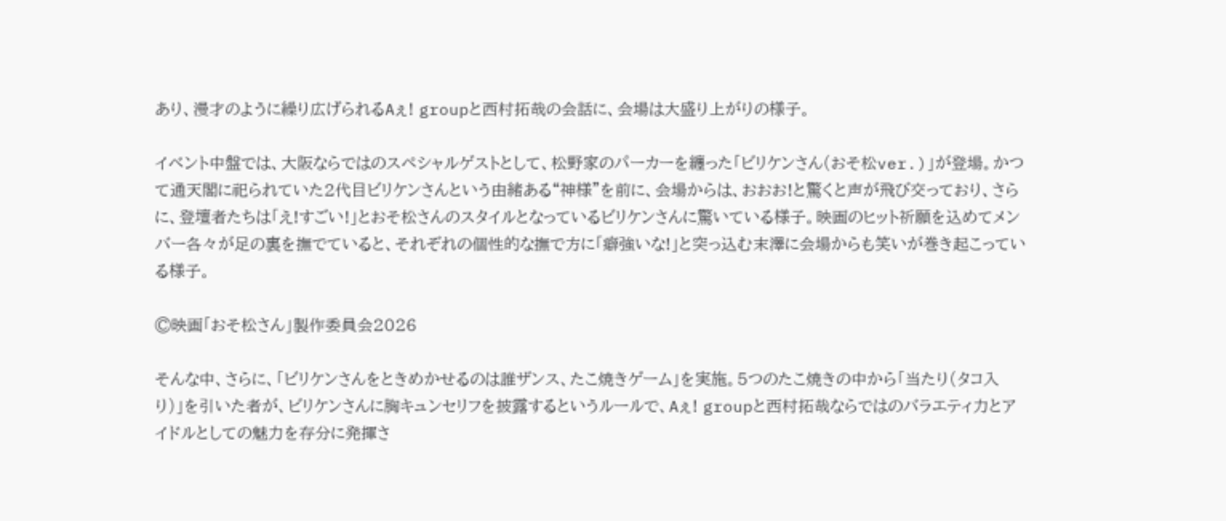あり、漫才のように繰り広げられるAぇ! groupと西村拓哉の会話に、会場は大盛り上がりの様子。

イベント中盤では、大阪ならではのスペシャルゲストとして、松野家のパーカーを纏った「ビリケンさん(おそ松ver.)」が登場。かつて通天閣に祀られていた2代目ビリケンさんという由緒ある“神様”を前に、会場からは、おおお!と驚くと声が飛び交っており、さらに、登壇者たちは「え!すごい!」とおそ松さんのスタイルとなっているビリケンさんに驚いている様子。映画のヒット祈願を込めてメンバー各々が足の裏を撫でていると、それぞれの個性的な撫で方に「癖強いな!」と突っ込む末澤に会場からも笑いが巻き起こっている様子。

©映画「おそ松さん」製作委員会2026

そんな中、さらに、「ビリケンさんをときめかせるのは誰ザンス、たこ焼きゲーム」を実施。5つのたこ焼きの中から「当たり(タコ入り)」を引いた者が、ビリケンさんに胸キュンセリフを披露するというルールで、Aぇ! groupと西村拓哉ならではのバラエティ力とアイドルとしての魅力を存分に発揮さ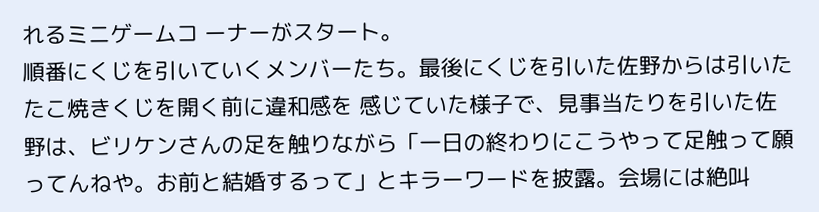れるミニゲームコ ーナーがスタート。
順番にくじを引いていくメンバーたち。最後にくじを引いた佐野からは引いたたこ焼きくじを開く前に違和感を 感じていた様子で、見事当たりを引いた佐野は、ビリケンさんの足を触りながら「一日の終わりにこうやって足触って願ってんねや。お前と結婚するって」とキラーワードを披露。会場には絶叫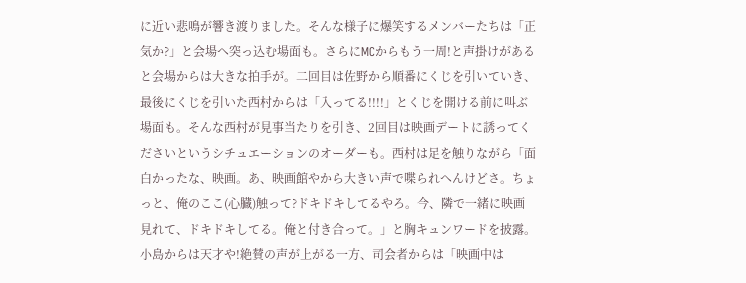に近い悲鳴が響き渡りました。そんな様子に爆笑するメンバーたちは「正気か?」と会場へ突っ込む場面も。さらにMCからもう一周!と声掛けがあると会場からは大きな拍手が。二回目は佐野から順番にくじを引いていき、最後にくじを引いた西村からは「入ってる!!!!」とくじを開ける前に叫ぶ場面も。そんな西村が見事当たりを引き、2回目は映画デートに誘ってくださいというシチュエーションのオーダーも。西村は足を触りながら「面白かったな、映画。あ、映画館やから大きい声で喋られへんけどさ。ちょっと、俺のここ(心臓)触って?ドキドキしてるやろ。今、隣で一緒に映画見れて、ドキドキしてる。俺と付き合って。」と胸キュンワードを披露。小島からは天才や!絶賛の声が上がる一方、司会者からは「映画中は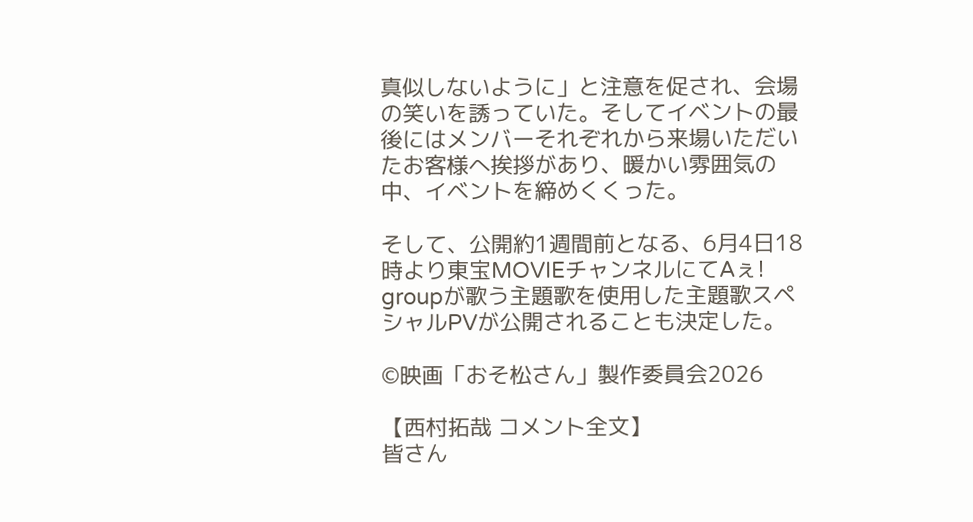真似しないように」と注意を促され、会場の笑いを誘っていた。そしてイベントの最後にはメンバーそれぞれから来場いただいたお客様へ挨拶があり、暖かい雰囲気の中、イベントを締めくくった。

そして、公開約1週間前となる、6月4日18時より東宝MOVIEチャンネルにてAぇ! groupが歌う主題歌を使用した主題歌スペシャルPVが公開されることも決定した。

©映画「おそ松さん」製作委員会2026

【西村拓哉 コメント全文】
皆さん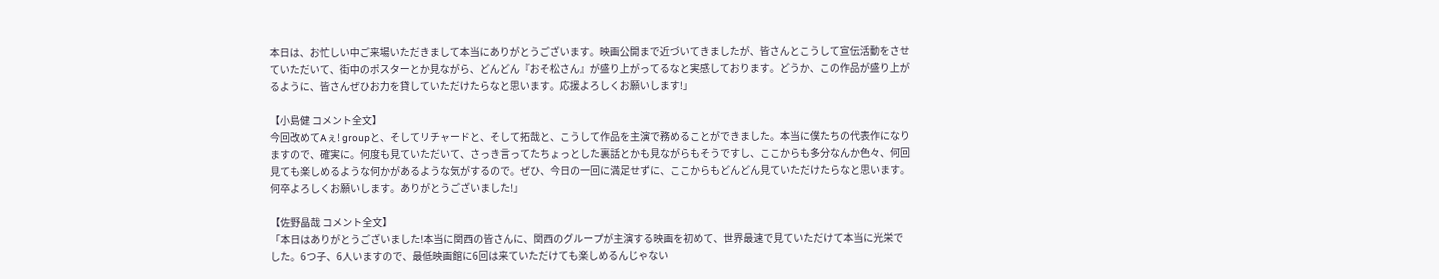本日は、お忙しい中ご来場いただきまして本当にありがとうございます。映画公開まで近づいてきましたが、皆さんとこうして宣伝活動をさせていただいて、街中のポスターとか見ながら、どんどん『おそ松さん』が盛り上がってるなと実感しております。どうか、この作品が盛り上がるように、皆さんぜひお力を貸していただけたらなと思います。応援よろしくお願いします!」

【小島健 コメント全文】
今回改めてAぇ! groupと、そしてリチャードと、そして拓哉と、こうして作品を主演で務めることができました。本当に僕たちの代表作になりますので、確実に。何度も見ていただいて、さっき言ってたちょっとした裏話とかも見ながらもそうですし、ここからも多分なんか色々、何回見ても楽しめるような何かがあるような気がするので。ぜひ、今日の一回に満足せずに、ここからもどんどん見ていただけたらなと思います。何卒よろしくお願いします。ありがとうございました!」

【佐野晶哉 コメント全文】
「本日はありがとうございました!本当に関西の皆さんに、関西のグループが主演する映画を初めて、世界最速で見ていただけて本当に光栄でした。6つ子、6人いますので、最低映画館に6回は来ていただけても楽しめるんじゃない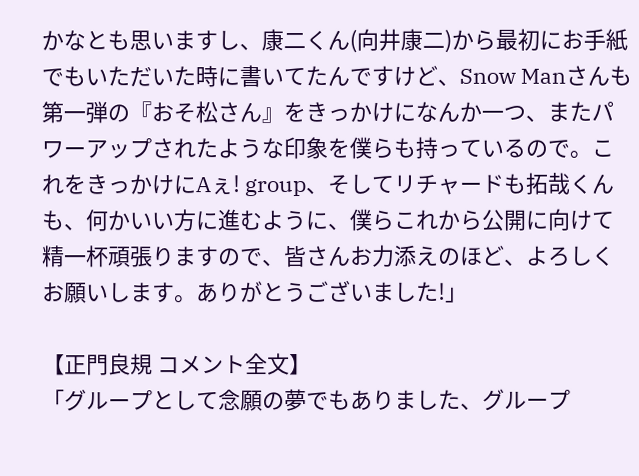かなとも思いますし、康二くん(向井康二)から最初にお手紙でもいただいた時に書いてたんですけど、Snow Manさんも第一弾の『おそ松さん』をきっかけになんか一つ、またパワーアップされたような印象を僕らも持っているので。これをきっかけにAぇ! group、そしてリチャードも拓哉くんも、何かいい方に進むように、僕らこれから公開に向けて精一杯頑張りますので、皆さんお力添えのほど、よろしくお願いします。ありがとうございました!」

【正門良規 コメント全文】
「グループとして念願の夢でもありました、グループ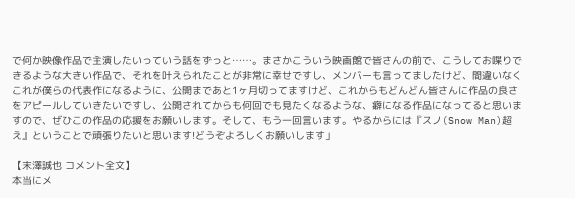で何か映像作品で主演したいっていう話をずっと……。まさかこういう映画館で皆さんの前で、こうしてお喋りできるような大きい作品で、それを叶えられたことが非常に幸せですし、メンバーも言ってましたけど、間違いなくこれが僕らの代表作になるように、公開まであと1ヶ月切ってますけど、これからもどんどん皆さんに作品の良さをアピールしていきたいですし、公開されてからも何回でも見たくなるような、癖になる作品になってると思いますので、ぜひこの作品の応援をお願いします。そして、もう一回言います。やるからには『スノ(Snow Man)超え』ということで頑張りたいと思います!どうぞよろしくお願いします」

【末澤誠也 コメント全文】
本当にメ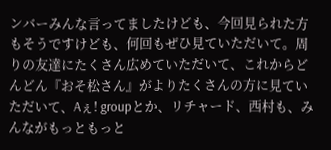ンバーみんな言ってましたけども、今回見られた方もそうですけども、何回もぜひ見ていただいて。周りの友達にたくさん広めていただいて、これからどんどん『おそ松さん』がよりたくさんの方に見ていただいて、Aぇ! groupとか、リチャード、西村も、みんながもっともっと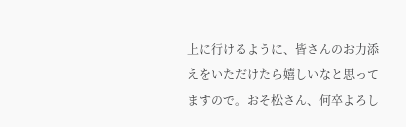上に行けるように、皆さんのお力添えをいただけたら嬉しいなと思ってますので。おそ松さん、何卒よろし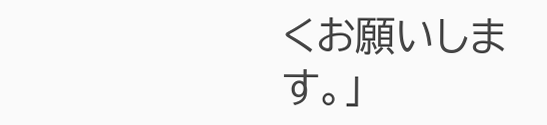くお願いします。」